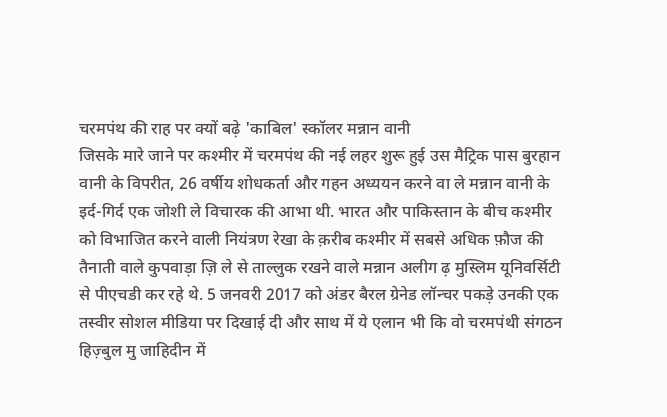चरमपंथ की राह पर क्यों बढ़े 'काबिल' स्कॉलर मन्नान वानी
जिसके मारे जाने पर कश्मीर में चरमपंथ की नई लहर शुरू हुई उस मैट्रिक पास बुरहान वानी के विपरीत, 26 वर्षीय शोधकर्ता और गहन अध्ययन करने वा ले मन्नान वानी के इर्द-गिर्द एक जोशी ले विचारक की आभा थी. भारत और पाकिस्तान के बीच कश्मीर को विभाजित करने वाली नियंत्रण रेखा के क़रीब कश्मीर में सबसे अधिक फ़ौज की तैनाती वाले कुपवाड़ा ज़ि ले से ताल्लुक रखने वाले मन्नान अलीग ढ़ मुस्लिम यूनिवर्सिटी से पीएचडी कर रहे थे. 5 जनवरी 2017 को अंडर बैरल ग्रेनेड लॉन्चर पकड़े उनकी एक तस्वीर सोशल मीडिया पर दिखाई दी और साथ में ये एलान भी कि वो चरमपंथी संगठन हिज़्बुल मु जाहिदीन में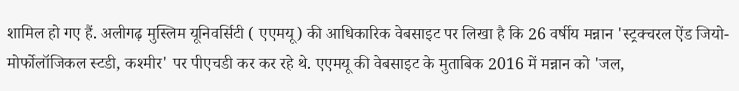शामिल हो गए हैं. अलीगढ़ मुस्लिम यूनिवर्सिटी ( एएमयू) की आधिकारिक वेबसाइट पर लिखा है कि 26 वर्षीय मन्नान 'स्ट्रक्चरल ऐंड जियो-मोर्फोलॉजिकल स्टडी, कश्मीर' पर पीएचडी कर कर रहे थे. एएमयू की वेबसाइट के मुताबिक 2016 में मन्नान को 'जल,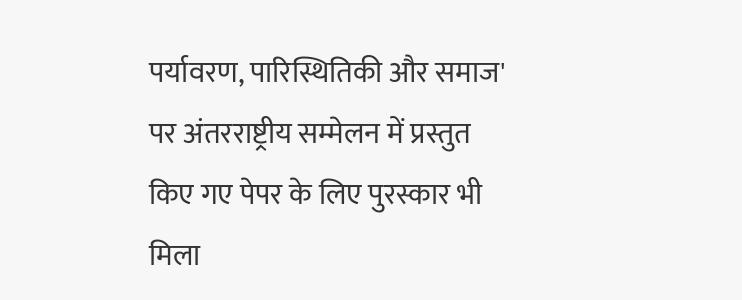पर्यावरण, पारिस्थितिकी और समाज' पर अंतरराष्ट्रीय सम्मेलन में प्रस्तुत किए गए पेपर के लिए पुरस्कार भी मिला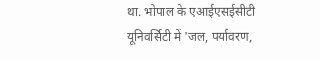था. भोपाल के एआईएसईसीटी यूनिवर्सिटी में 'जल, पर्यावरण,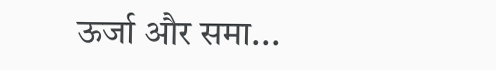ऊर्जा और समा...